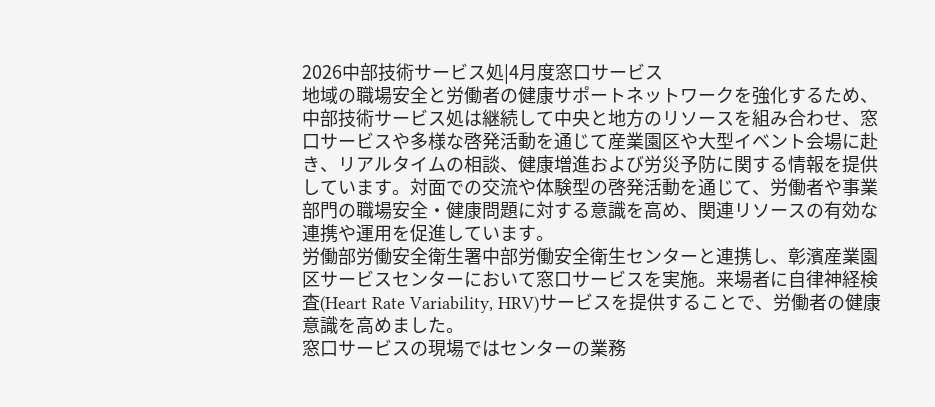2026中部技術サービス処|4月度窓口サービス
地域の職場安全と労働者の健康サポートネットワークを強化するため、中部技術サービス処は継続して中央と地方のリソースを組み合わせ、窓口サービスや多様な啓発活動を通じて産業園区や大型イベント会場に赴き、リアルタイムの相談、健康増進および労災予防に関する情報を提供しています。対面での交流や体験型の啓発活動を通じて、労働者や事業部門の職場安全・健康問題に対する意識を高め、関連リソースの有効な連携や運用を促進しています。
労働部労働安全衛生署中部労働安全衛生センターと連携し、彰濱産業園区サービスセンターにおいて窓口サービスを実施。来場者に自律神経検査(Heart Rate Variability, HRV)サービスを提供することで、労働者の健康意識を高めました。
窓口サービスの現場ではセンターの業務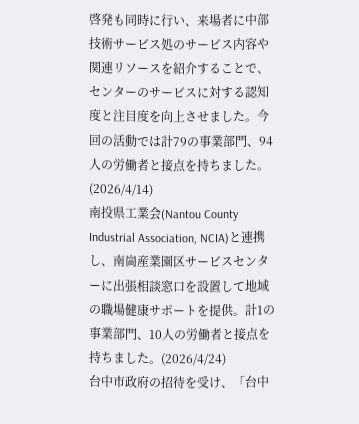啓発も同時に行い、来場者に中部技術サービス処のサービス内容や関連リソースを紹介することで、センターのサービスに対する認知度と注目度を向上させました。今回の活動では計79の事業部門、94人の労働者と接点を持ちました。(2026/4/14)
南投県工業会(Nantou County Industrial Association, NCIA)と連携し、南崗産業園区サービスセンターに出張相談窓口を設置して地域の職場健康サポートを提供。計1の事業部門、10人の労働者と接点を持ちました。(2026/4/24)
台中市政府の招待を受け、「台中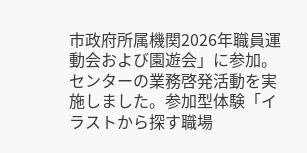市政府所属機関2026年職員運動会および園遊会」に参加。センターの業務啓発活動を実施しました。参加型体験「イラストから探す職場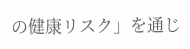の健康リスク」を通じ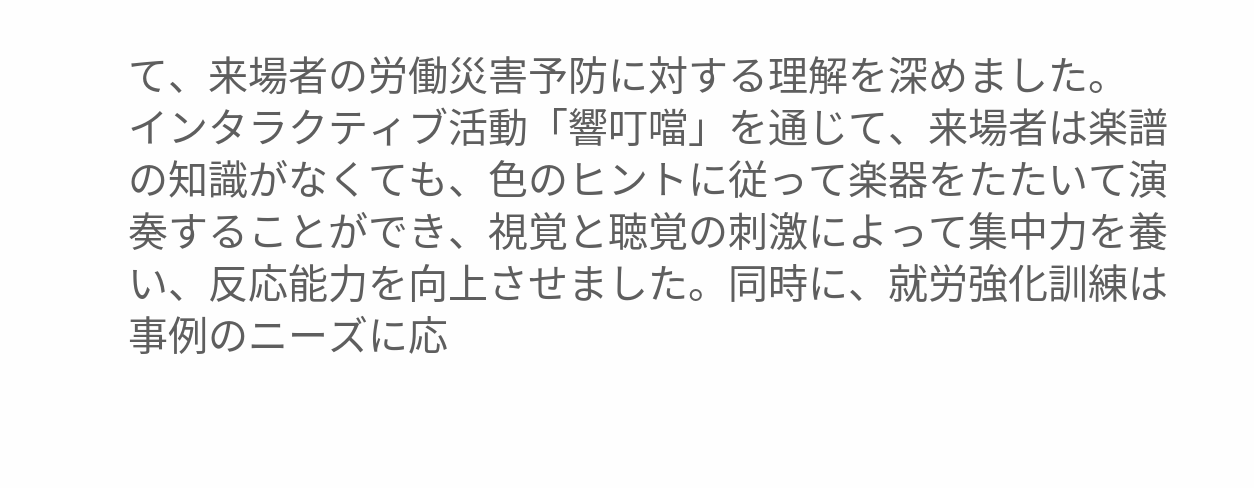て、来場者の労働災害予防に対する理解を深めました。
インタラクティブ活動「響叮噹」を通じて、来場者は楽譜の知識がなくても、色のヒントに従って楽器をたたいて演奏することができ、視覚と聴覚の刺激によって集中力を養い、反応能力を向上させました。同時に、就労強化訓練は事例のニーズに応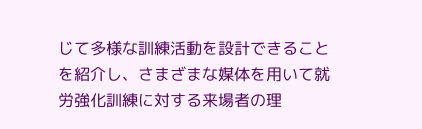じて多様な訓練活動を設計できることを紹介し、さまざまな媒体を用いて就労強化訓練に対する来場者の理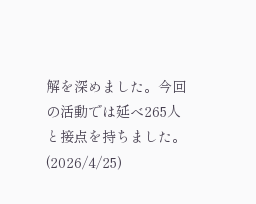解を深めました。今回の活動では延べ265人と接点を持ちました。(2026/4/25)